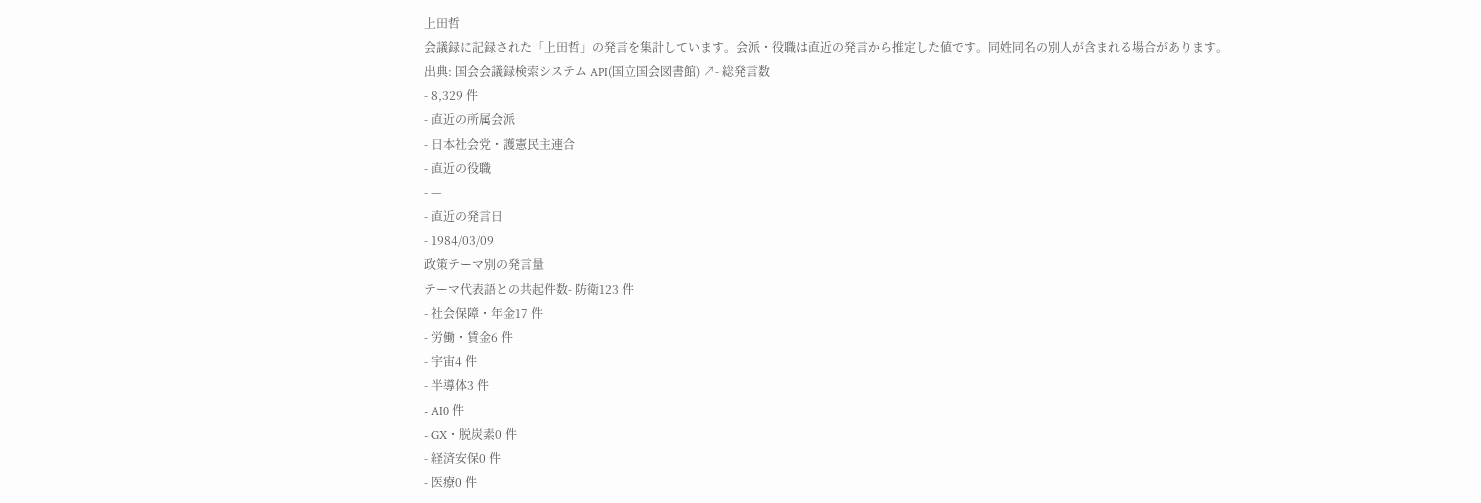上田哲
会議録に記録された「上田哲」の発言を集計しています。会派・役職は直近の発言から推定した値です。同姓同名の別人が含まれる場合があります。
出典: 国会会議録検索システム API(国立国会図書館) ↗- 総発言数
- 8,329 件
- 直近の所属会派
- 日本社会党・護憲民主連合
- 直近の役職
- —
- 直近の発言日
- 1984/03/09
政策テーマ別の発言量
テーマ代表語との共起件数- 防衛123 件
- 社会保障・年金17 件
- 労働・賃金6 件
- 宇宙4 件
- 半導体3 件
- AI0 件
- GX・脱炭素0 件
- 経済安保0 件
- 医療0 件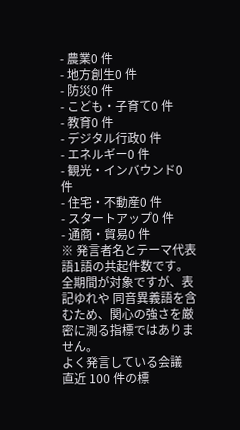- 農業0 件
- 地方創生0 件
- 防災0 件
- こども・子育て0 件
- 教育0 件
- デジタル行政0 件
- エネルギー0 件
- 観光・インバウンド0 件
- 住宅・不動産0 件
- スタートアップ0 件
- 通商・貿易0 件
※ 発言者名とテーマ代表語1語の共起件数です。全期間が対象ですが、表記ゆれや 同音異義語を含むため、関心の強さを厳密に測る指標ではありません。
よく発言している会議
直近 100 件の標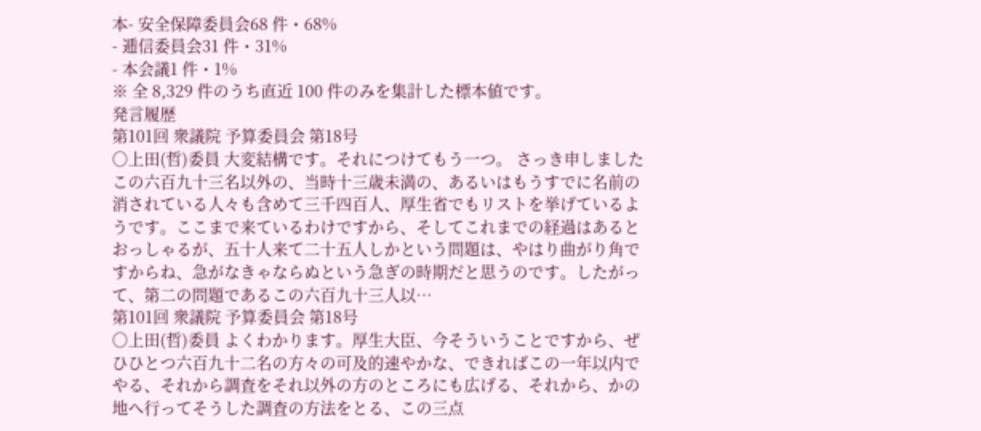本- 安全保障委員会68 件・68%
- 逓信委員会31 件・31%
- 本会議1 件・1%
※ 全 8,329 件のうち直近 100 件のみを集計した標本値です。
発言履歴
第101回 衆議院 予算委員会 第18号
○上田(哲)委員 大変結構です。それにつけてもう一つ。 さっき申しましたこの六百九十三名以外の、当時十三歳未満の、あるいはもうすでに名前の消されている人々も含めて三千四百人、厚生省でもリストを挙げているようです。ここまで来ているわけですから、そしてこれまでの経過はあるとおっしゃるが、五十人来て二十五人しかという問題は、やはり曲がり角ですからね、急がなきゃならぬという急ぎの時期だと思うのです。したがって、第二の問題であるこの六百九十三人以…
第101回 衆議院 予算委員会 第18号
○上田(哲)委員 よくわかります。厚生大臣、今そういうことですから、ぜひひとつ六百九十二名の方々の可及的速やかな、できればこの一年以内でやる、それから調査をそれ以外の方のところにも広げる、それから、かの地へ行ってそうした調査の方法をとる、この三点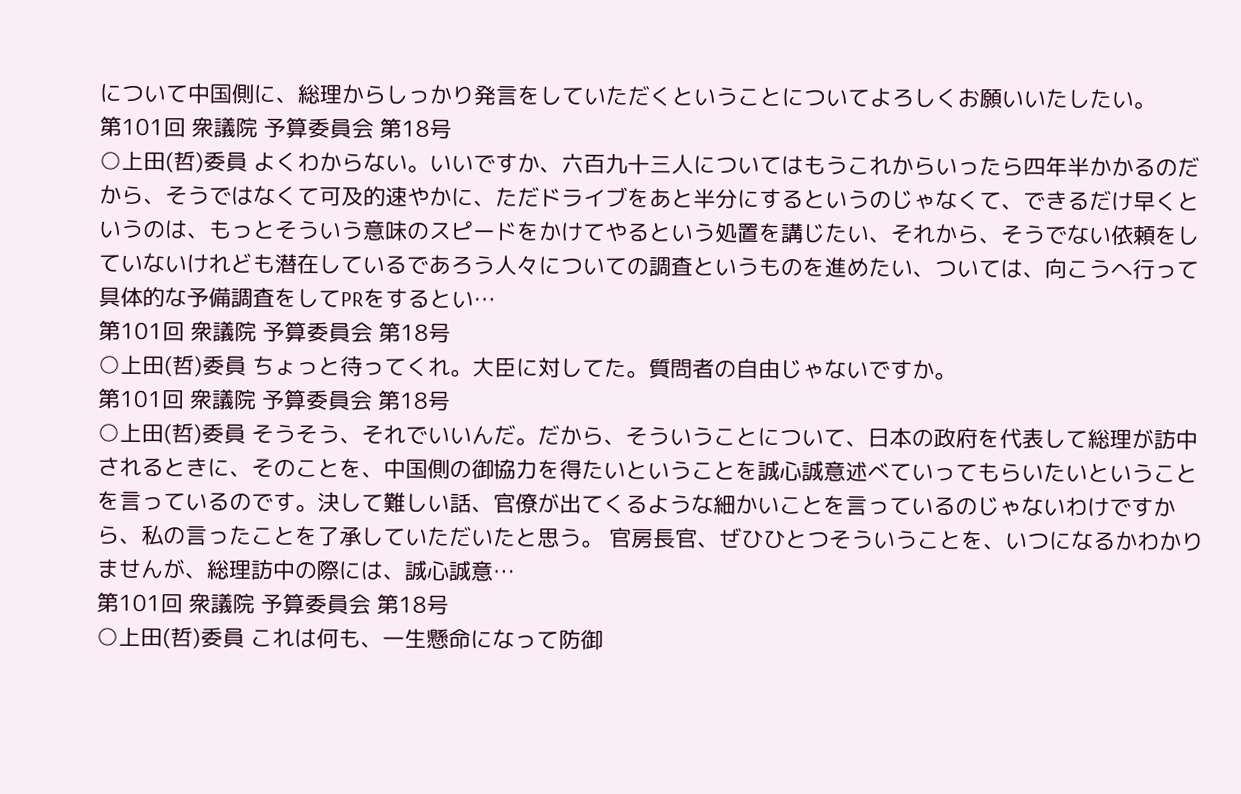について中国側に、総理からしっかり発言をしていただくということについてよろしくお願いいたしたい。
第101回 衆議院 予算委員会 第18号
○上田(哲)委員 よくわからない。いいですか、六百九十三人についてはもうこれからいったら四年半かかるのだから、そうではなくて可及的速やかに、ただドライブをあと半分にするというのじゃなくて、できるだけ早くというのは、もっとそういう意味のスピードをかけてやるという処置を講じたい、それから、そうでない依頼をしていないけれども潜在しているであろう人々についての調査というものを進めたい、ついては、向こうへ行って具体的な予備調査をしてPRをするとい…
第101回 衆議院 予算委員会 第18号
○上田(哲)委員 ちょっと待ってくれ。大臣に対してた。質問者の自由じゃないですか。
第101回 衆議院 予算委員会 第18号
○上田(哲)委員 そうそう、それでいいんだ。だから、そういうことについて、日本の政府を代表して総理が訪中されるときに、そのことを、中国側の御協力を得たいということを誠心誠意述べていってもらいたいということを言っているのです。決して難しい話、官僚が出てくるような細かいことを言っているのじゃないわけですから、私の言ったことを了承していただいたと思う。 官房長官、ぜひひとつそういうことを、いつになるかわかりませんが、総理訪中の際には、誠心誠意…
第101回 衆議院 予算委員会 第18号
○上田(哲)委員 これは何も、一生懸命になって防御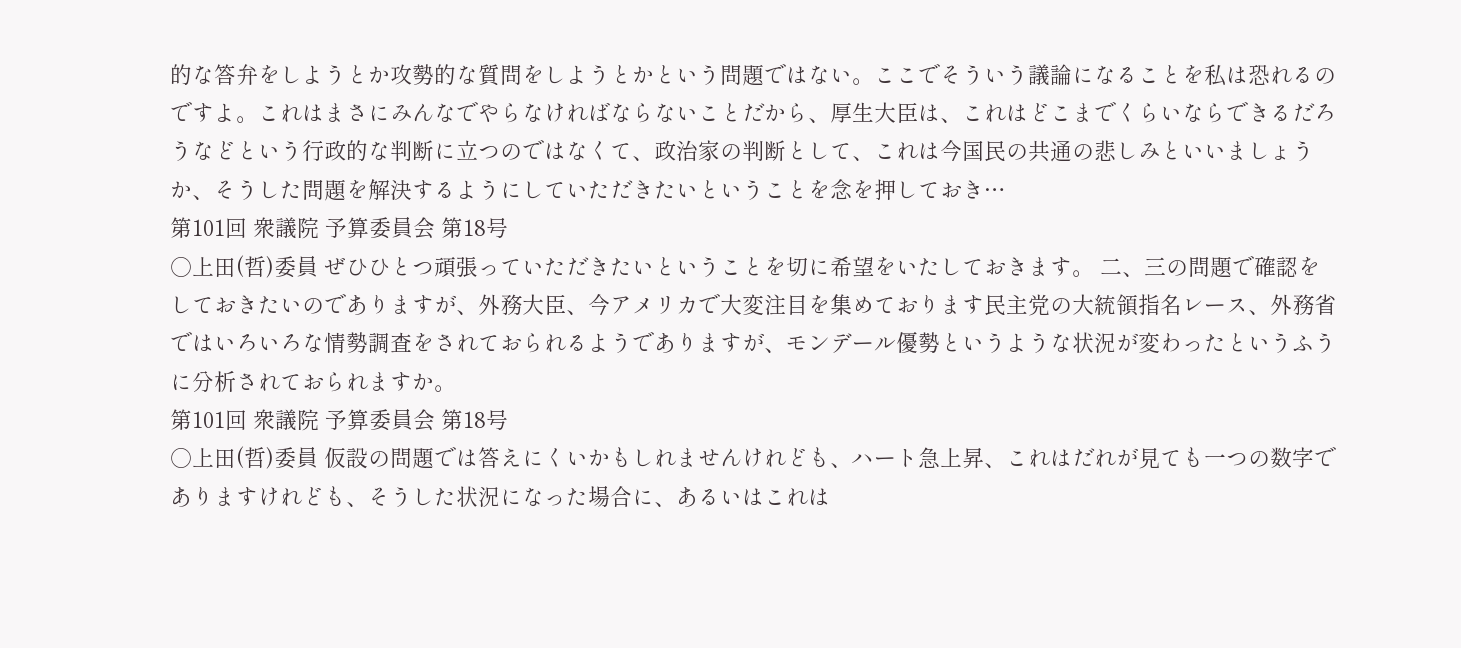的な答弁をしようとか攻勢的な質問をしようとかという問題ではない。ここでそういう議論になることを私は恐れるのですよ。これはまさにみんなでやらなければならないことだから、厚生大臣は、これはどこまでくらいならできるだろうなどという行政的な判断に立つのではなくて、政治家の判断として、これは今国民の共通の悲しみといいましょうか、そうした問題を解決するようにしていただきたいということを念を押しておき…
第101回 衆議院 予算委員会 第18号
○上田(哲)委員 ぜひひとつ頑張っていただきたいということを切に希望をいたしておきます。 二、三の問題で確認をしておきたいのでありますが、外務大臣、今アメリカで大変注目を集めております民主党の大統領指名レース、外務省ではいろいろな情勢調査をされておられるようでありますが、モンデール優勢というような状況が変わったというふうに分析されておられますか。
第101回 衆議院 予算委員会 第18号
○上田(哲)委員 仮設の問題では答えにくいかもしれませんけれども、ハート急上昇、これはだれが見ても一つの数字でありますけれども、そうした状況になった場合に、あるいはこれは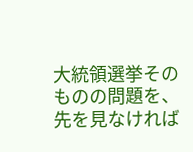大統領選挙そのものの問題を、先を見なければ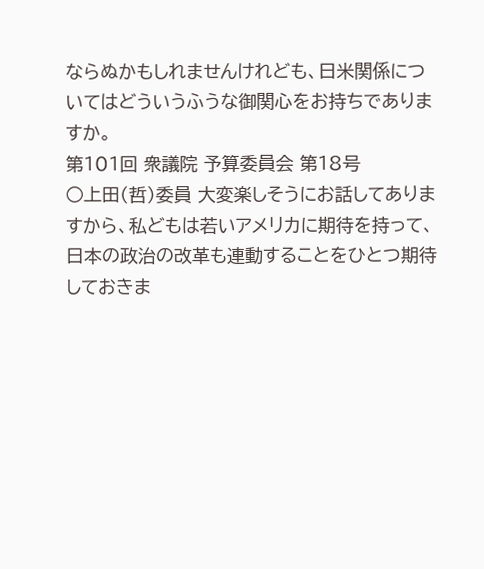ならぬかもしれませんけれども、日米関係についてはどういうふうな御関心をお持ちでありますか。
第101回 衆議院 予算委員会 第18号
○上田(哲)委員 大変楽しそうにお話してありますから、私どもは若いアメリカに期待を持って、日本の政治の改革も連動することをひとつ期待しておきま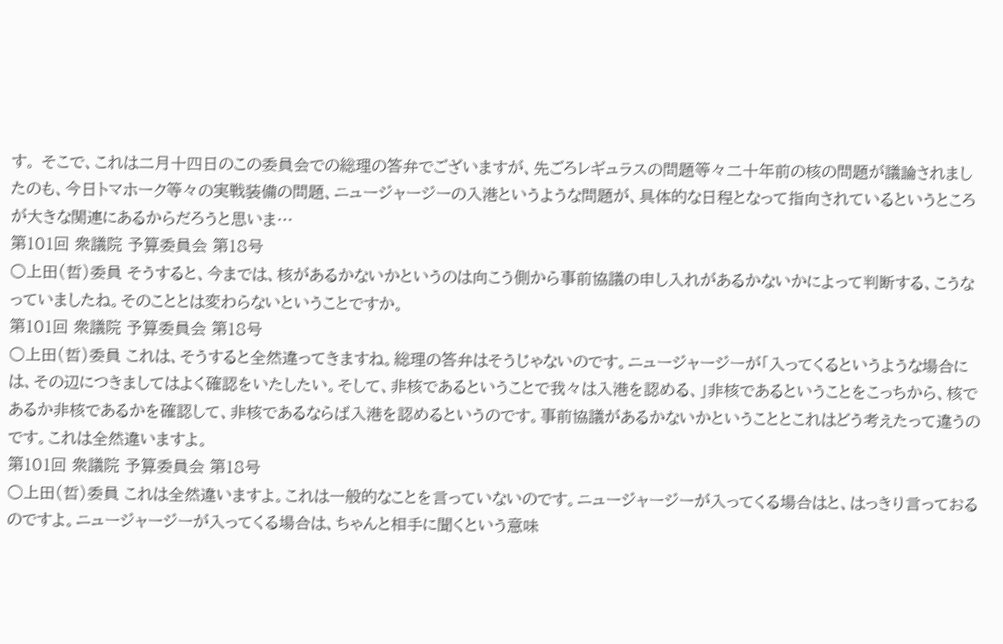す。 そこで、これは二月十四日のこの委員会での総理の答弁でございますが、先ごろレギュラスの問題等々二十年前の核の問題が議論されましたのも、今日トマホーク等々の実戦装備の問題、ニュージャージーの入港というような問題が、具体的な日程となって指向されているというところが大きな関連にあるからだろうと思いま…
第101回 衆議院 予算委員会 第18号
○上田(哲)委員 そうすると、今までは、核があるかないかというのは向こう側から事前協議の申し入れがあるかないかによって判断する、こうなっていましたね。そのこととは変わらないということですか。
第101回 衆議院 予算委員会 第18号
○上田(哲)委員 これは、そうすると全然違ってきますね。総理の答弁はそうじゃないのです。ニュージャージーが「入ってくるというような場合には、その辺につきましてはよく確認をいたしたい。そして、非核であるということで我々は入港を認める、」非核であるということをこっちから、核であるか非核であるかを確認して、非核であるならば入港を認めるというのです。事前協議があるかないかということとこれはどう考えたって違うのです。これは全然違いますよ。
第101回 衆議院 予算委員会 第18号
○上田(哲)委員 これは全然違いますよ。これは一般的なことを言っていないのです。ニュージャージーが入ってくる場合はと、はっきり言っておるのですよ。ニュージャージーが入ってくる場合は、ちゃんと相手に聞くという意味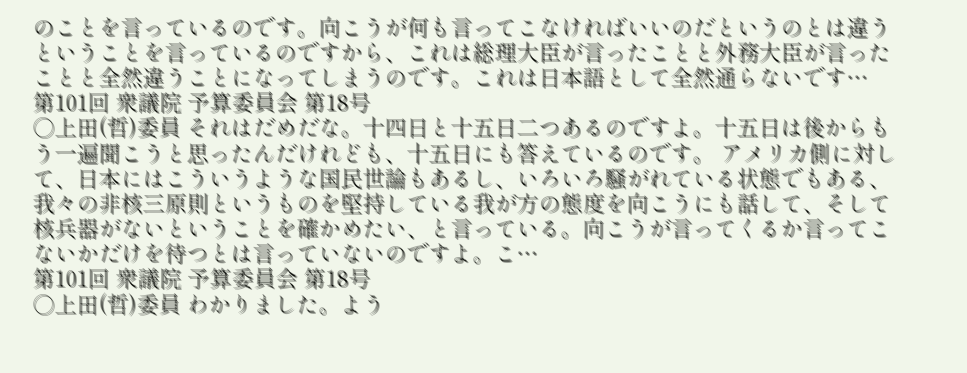のことを言っているのです。向こうが何も言ってこなければいいのだというのとは違うということを言っているのですから、これは総理大臣が言ったことと外務大臣が言ったことと全然違うことになってしまうのです。これは日本語として全然通らないです…
第101回 衆議院 予算委員会 第18号
○上田(哲)委員 それはだめだな。十四日と十五日二つあるのですよ。十五日は後からもう一遍聞こうと思ったんだけれども、十五日にも答えているのです。 アメリカ側に対して、日本にはこういうような国民世論もあるし、いろいろ騒がれている状態でもある、我々の非核三原則というものを堅持している我が方の態度を向こうにも話して、そして核兵器がないということを確かめたい、と言っている。向こうが言ってくるか言ってこないかだけを待つとは言っていないのですよ。こ…
第101回 衆議院 予算委員会 第18号
○上田(哲)委員 わかりました。よう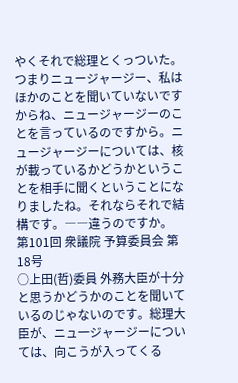やくそれで総理とくっついた。つまりニュージャージー、私はほかのことを聞いていないですからね、ニュージャージーのことを言っているのですから。ニュージャージーについては、核が載っているかどうかということを相手に聞くということになりましたね。それならそれで結構です。――違うのですか。
第101回 衆議院 予算委員会 第18号
○上田(哲)委員 外務大臣が十分と思うかどうかのことを聞いているのじゃないのです。総理大臣が、ニュ一ジャージーについては、向こうが入ってくる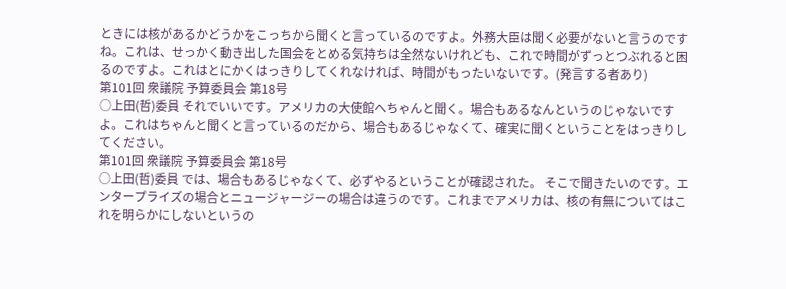ときには核があるかどうかをこっちから聞くと言っているのですよ。外務大臣は聞く必要がないと言うのですね。これは、せっかく動き出した国会をとめる気持ちは全然ないけれども、これで時間がずっとつぶれると困るのですよ。これはとにかくはっきりしてくれなければ、時間がもったいないです。(発言する者あり)
第101回 衆議院 予算委員会 第18号
○上田(哲)委員 それでいいです。アメリカの大使館へちゃんと聞く。場合もあるなんというのじゃないですよ。これはちゃんと聞くと言っているのだから、場合もあるじゃなくて、確実に聞くということをはっきりしてください。
第101回 衆議院 予算委員会 第18号
○上田(哲)委員 では、場合もあるじゃなくて、必ずやるということが確認された。 そこで聞きたいのです。エンタープライズの場合とニュージャージーの場合は違うのです。これまでアメリカは、核の有無についてはこれを明らかにしないというの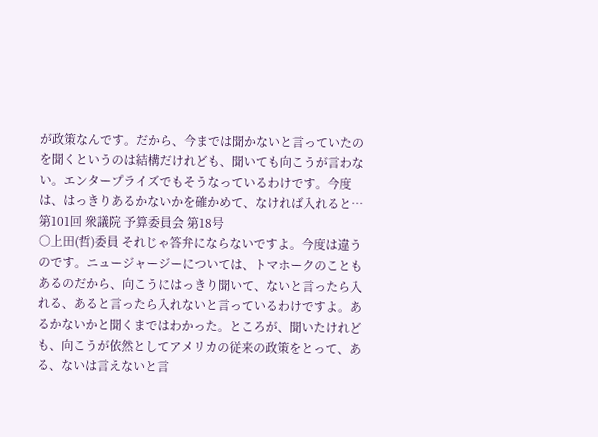が政策なんです。だから、今までは聞かないと言っていたのを聞くというのは結構だけれども、聞いても向こうが言わない。エンタープライズでもそうなっているわけです。今度は、はっきりあるかないかを確かめて、なければ入れると…
第101回 衆議院 予算委員会 第18号
○上田(哲)委員 それじゃ答弁にならないですよ。今度は違うのです。ニュージャージーについては、トマホークのこともあるのだから、向こうにはっきり聞いて、ないと言ったら入れる、あると言ったら入れないと言っているわけですよ。あるかないかと聞くまではわかった。ところが、聞いたけれども、向こうが依然としてアメリカの従来の政策をとって、ある、ないは言えないと言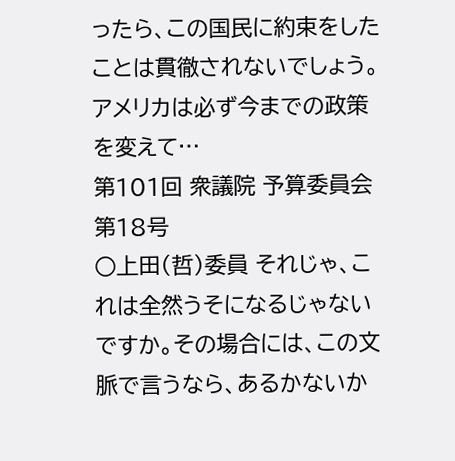ったら、この国民に約束をしたことは貫徹されないでしょう。アメリカは必ず今までの政策を変えて…
第101回 衆議院 予算委員会 第18号
○上田(哲)委員 それじゃ、これは全然うそになるじゃないですか。その場合には、この文脈で言うなら、あるかないか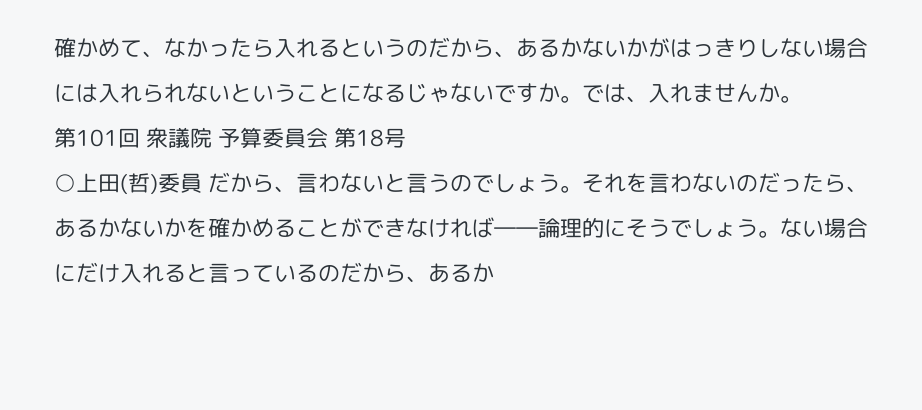確かめて、なかったら入れるというのだから、あるかないかがはっきりしない場合には入れられないということになるじゃないですか。では、入れませんか。
第101回 衆議院 予算委員会 第18号
○上田(哲)委員 だから、言わないと言うのでしょう。それを言わないのだったら、あるかないかを確かめることができなければ――論理的にそうでしょう。ない場合にだけ入れると言っているのだから、あるか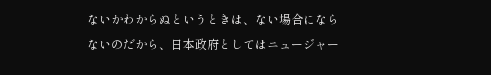ないかわからぬというときは、ない場合にならないのだから、日本政府としてはニュージャー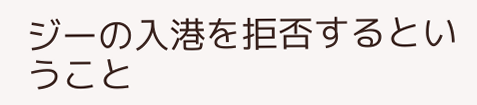ジーの入港を拒否するということ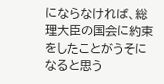にならなければ、総理大臣の国会に約束をしたことがうそになると思う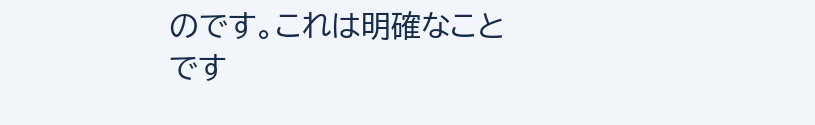のです。これは明確なことです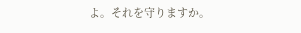よ。それを守りますか。